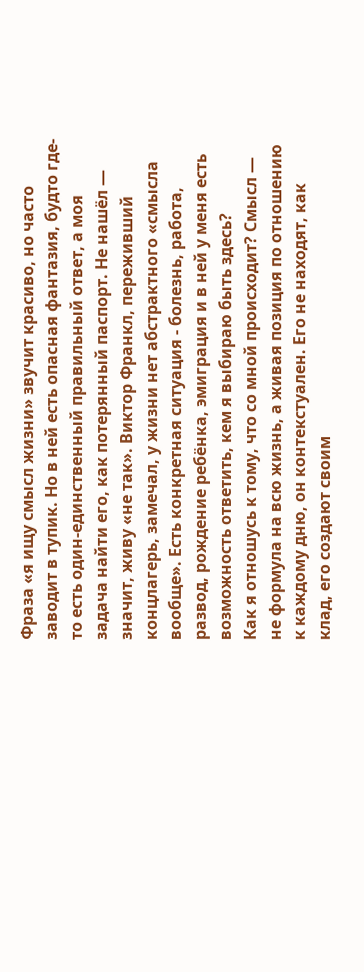Фраза «я ищу смысл жизни» звучит красиво, но часто заводит в тупик. Но в ней есть опасная фантазия, будто где-то есть один-единственный правильный ответ, а моя задача найти его, как потерянный паспорт. Не нашёл — значит, живу «не так». Виктор Франкл, переживший концлагерь, замечал, у жизни нет абстрактного «смысла вообще». Есть конкретная ситуация - болезнь, работа, развод, рождение ребёнка, эмиграция и в ней у меня есть возможность ответить, кем я выбираю быть здесь?
Как я отношусь к тому, что со мной происходит? Смысл — не формула на всю жизнь, а живая позиция по отношению к каждому дню, он контекстуален. Его не находят, как клад, его создают своим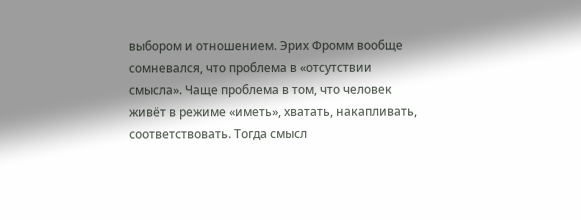выбором и отношением. Эрих Фромм вообще сомневался, что проблема в «отсутствии смысла». Чаще проблема в том, что человек живёт в режиме «иметь», хватать, накапливать, соответствовать. Тогда смысл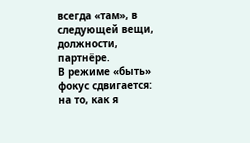всегда «там», в следующей вещи, должности, партнёре.
В режиме «быть» фокус сдвигается: на то, как я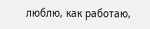люблю, как работаю,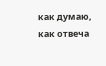как думаю, как отвеча